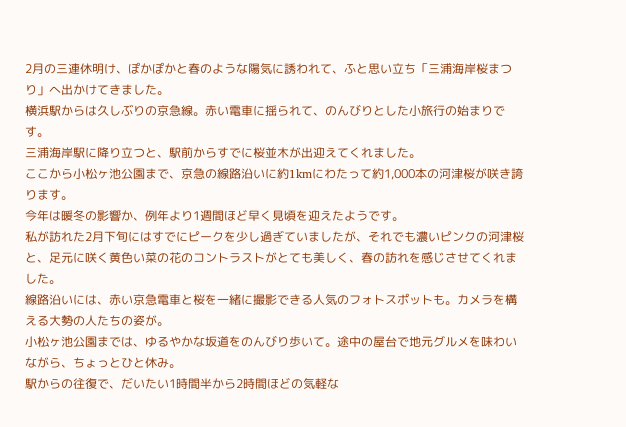2月の三連休明け、ぽかぽかと春のような陽気に誘われて、ふと思い立ち「三浦海岸桜まつり」へ出かけてきました。
横浜駅からは久しぶりの京急線。赤い電車に揺られて、のんびりとした小旅行の始まりです。
三浦海岸駅に降り立つと、駅前からすでに桜並木が出迎えてくれました。
ここから小松ヶ池公園まで、京急の線路沿いに約1kmにわたって約1,000本の河津桜が咲き誇ります。
今年は暖冬の影響か、例年より1週間ほど早く見頃を迎えたようです。
私が訪れた2月下旬にはすでにピークを少し過ぎていましたが、それでも濃いピンクの河津桜と、足元に咲く黄色い菜の花のコントラストがとても美しく、春の訪れを感じさせてくれました。
線路沿いには、赤い京急電車と桜を一緒に撮影できる人気のフォトスポットも。カメラを構える大勢の人たちの姿が。
小松ヶ池公園までは、ゆるやかな坂道をのんびり歩いて。途中の屋台で地元グルメを味わいながら、ちょっとひと休み。
駅からの往復で、だいたい1時間半から2時間ほどの気軽な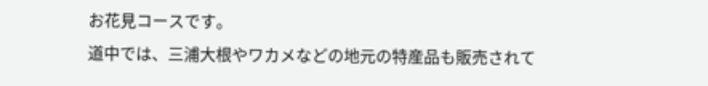お花見コースです。
道中では、三浦大根やワカメなどの地元の特産品も販売されて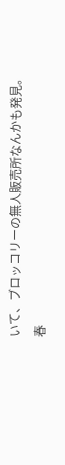いて、ブロッコリーの無人販売所なんかも発見。
春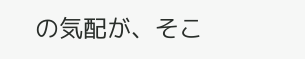の気配が、そこ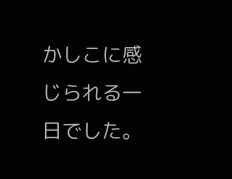かしこに感じられる一日でした。